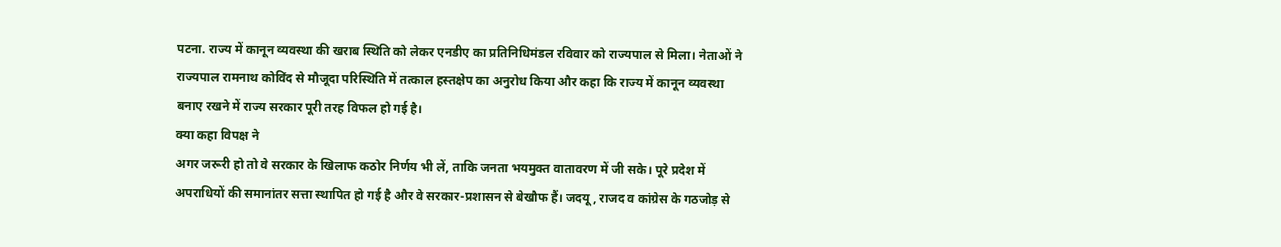पटना. राज्य में कानून व्यवस्था की खराब स्थिति को लेकर एनडीए का प्रतिनिधिमंडल रविवार को राज्यपाल से मिला। नेताओं ने राज्यपाल रामनाथ कोविंद से मौजूदा परिस्थिति में तत्काल हस्तक्षेप का अनुरोध किया और कहा कि राज्य में कानून व्यवस्था बनाए रखने में राज्य सरकार पूरी तरह विफल हो गई है।
क्या कहा विपक्ष ने
अगर जरूरी हो तो वे सरकार के खिलाफ कठोर निर्णय भी लें, ताकि जनता भयमुक्त वातावरण में जी सके। पूरे प्रदेश में अपराधियों की समानांतर सत्ता स्थापित हो गई है और वे सरकार-प्रशासन से बेखौफ हैं। जदयू, राजद व कांग्रेस के गठजोड़ से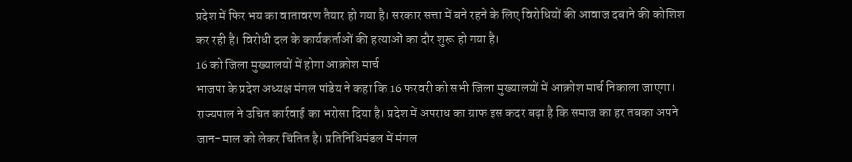प्रदेश में फिर भय का वातावरण तैयार हो गया है। सरकार सत्ता में बने रहने के लिए विरोधियों की आवाज दबाने की कोशिश कर रही है। विरोधी दल के कार्यकर्ताओं की हत्याओं का दौर शुरू हो गया है।
16 को जिला मुख्यालयों में होगा आक्रोश मार्च
भाजपा के प्रदेश अध्यक्ष मंगल पांडेय ने कहा कि 16 फरवरी को सभी जिला मुख्यालयों में आक्रोश मार्च निकाला जाएगा। राज्यपाल ने उचित कार्रवाई का भरोसा दिया है। प्रदेश में अपराध का ग्राफ इस कदर बढ़ा है कि समाज का हर तबका अपने जान-माल को लेकर चिंतित है। प्रतिनिधिमंडल में मंगल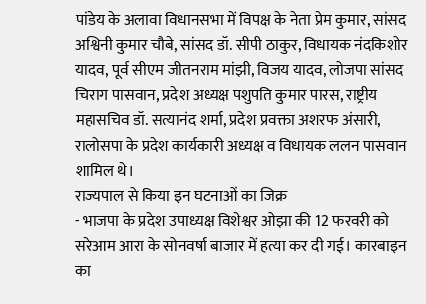पांडेय के अलावा विधानसभा में विपक्ष के नेता प्रेम कुमार, सांसद अश्विनी कुमार चौबे, सांसद डॉ. सीपी ठाकुर, विधायक नंदकिशोर यादव, पूर्व सीएम जीतनराम मांझी, विजय यादव, लोजपा सांसद चिराग पासवान, प्रदेश अध्यक्ष पशुपति कुमार पारस, राष्ट्रीय महासचिव डॉ. सत्यानंद शर्मा, प्रदेश प्रवक्ता अशरफ अंसारी, रालोसपा के प्रदेश कार्यकारी अध्यक्ष व विधायक ललन पासवान शामिल थे।
राज्यपाल से किया इन घटनाओं का जिक्र
- भाजपा के प्रदेश उपाध्यक्ष विशेश्वर ओझा की 12 फरवरी को सरेआम आरा के सोनवर्षा बाजार में हत्या कर दी गई। कारबाइन का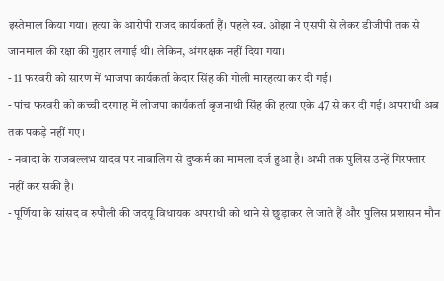इस्तेमाल किया गया। हत्या के आरोपी राजद कार्यकर्ता हैं। पहले स्व. ओझा ने एसपी से लेकर डीजीपी तक से जानमाल की रक्षा की गुहार लगाई थी। लेकिन, अंगरक्षक नहीं दिया गया।
- 11 फरवरी को सारण में भाजपा कार्यकर्ता केदार सिंह की गोली मारहत्या कर दी गई।
- पांच फरवरी को कच्ची दरगाह में लोजपा कार्यकर्ता बृजनाथी सिंह की हत्या एके 47 से कर दी गई। अपराधी अब तक पकड़े नहीं गए।
- नवादा के राजबल्लभ यादव पर नाबालिग से दुष्कर्म का मामला दर्ज हुआ है। अभी तक पुलिस उन्हें गिरफ्तार नहीं कर सकी है।
- पूर्णिया के सांसद व रुपौली की जदयू विधायक अपराधी को थाने से छुड़ाकर ले जाते हैं और पुलिस प्रशासन मौन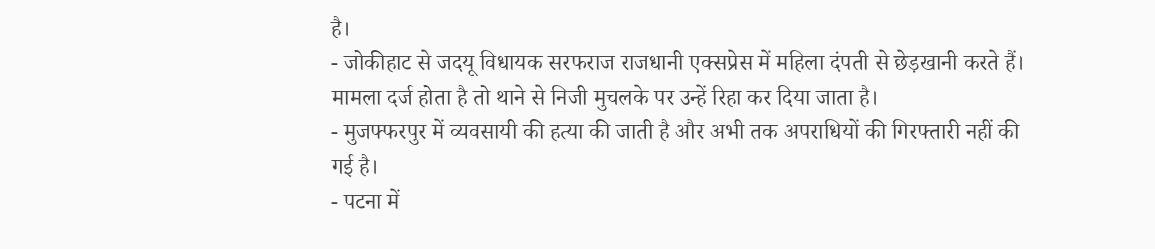है।
- जोकीहाट से जदयू विधायक सरफराज राजधानी एक्सप्रेस में महिला दंपती से छेड़खानी करते हैं। मामला दर्ज होता है तो थाने से निजी मुचलके पर उन्हें रिहा कर दिया जाता है।
- मुजफ्फरपुर में व्यवसायी की हत्या की जाती है और अभी तक अपराधियों की गिरफ्तारी नहीं की गई है।
- पटना में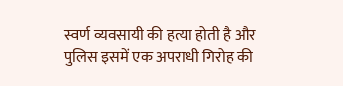स्वर्ण व्यवसायी की हत्या होती है और पुलिस इसमें एक अपराधी गिरोह की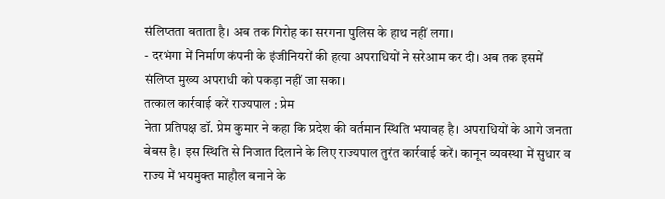संलिप्तता बताता है। अब तक गिरोह का सरगना पुलिस के हाथ नहीं लगा।
- दरभंगा में निर्माण कंपनी के इंजीनियरों की हत्या अपराधियों ने सरेआम कर दी। अब तक इसमें संलिप्त मुख्य अपराधी को पकड़ा नहीं जा सका।
तत्काल कार्रवाई करें राज्यपाल : प्रेम
नेता प्रतिपक्ष डॉ. प्रेम कुमार ने कहा कि प्रदेश की वर्तमान स्थिति भयावह है। अपराधियों के आगे जनता बेबस है। इस स्थिति से निजात दिलाने के लिए राज्यपाल तुरंत कार्रवाई करें। कानून व्यवस्था में सुधार व राज्य में भयमुक्त माहौल बनाने के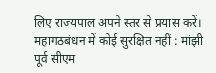लिए राज्यपाल अपने स्तर से प्रयास करें।
महागठबंधन में कोई सुरक्षित नहीं : मांझी
पूर्व सीएम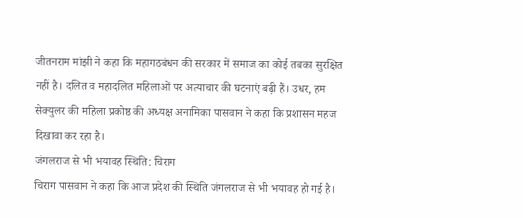जीतनराम मांझी ने कहा कि महागठबंधन की सरकार में समाज का कोई तबका सुरक्षित नहीं है। दलित व महादलित महिलाओं पर अत्याचार की घटनाएं बढ़ी हैं। उधर, हम सेक्युलर की महिला प्रकोष्ठ की अध्यक्ष अनामिका पासवान ने कहा कि प्रशासन महज दिखावा कर रहा है।
जंगलराज से भी भयावह स्थिति: चिराग
चिराग पासवान ने कहा कि आज प्रदेश की स्थिति जंगलराज से भी भयावह हो गई है।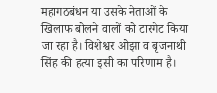महागठबंधन या उसके नेताओं के खिलाफ बोलने वालों को टारगेट किया जा रहा है। विशेश्वर ओझा व बृजनाथी सिंह की हत्या इसी का परिणाम है।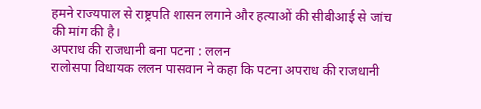हमने राज्यपाल से राष्ट्रपति शासन लगाने और हत्याओं की सीबीआई से जांच की मांग की है।
अपराध की राजधानी बना पटना : ललन
रालोसपा विधायक ललन पासवान ने कहा कि पटना अपराध की राजधानी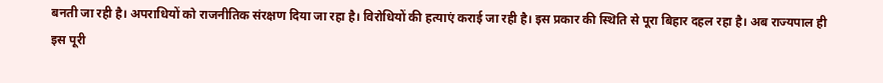बनती जा रही है। अपराधियों को राजनीतिक संरक्षण दिया जा रहा है। विरोधियों की हत्याएं कराई जा रही है। इस प्रकार की स्थिति से पूरा बिहार दहल रहा है। अब राज्यपाल ही इस पूरी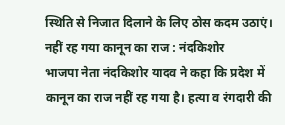स्थिति से निजात दिलाने के लिए ठोस कदम उठाएं।
नहीं रह गया कानून का राज : नंदकिशोर
भाजपा नेता नंदकिशोर यादव ने कहा कि प्रदेश में कानून का राज नहीं रह गया है। हत्या व रंगदारी की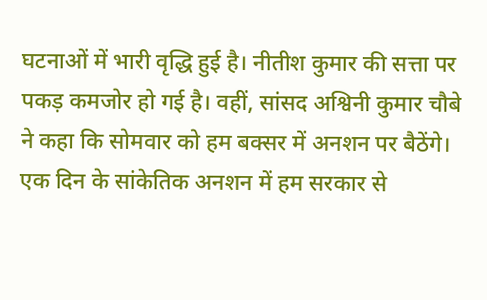घटनाओं में भारी वृद्धि हुई है। नीतीश कुमार की सत्ता पर पकड़ कमजोर हो गई है। वहीं, सांसद अश्विनी कुमार चौबे ने कहा कि सोमवार को हम बक्सर में अनशन पर बैठेंगे। एक दिन के सांकेतिक अनशन में हम सरकार से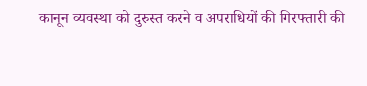कानून व्यवस्था को दुरुस्त करने व अपराधियों की गिरफ्तारी की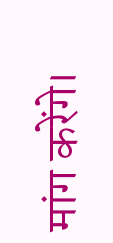मांग करेंगे।